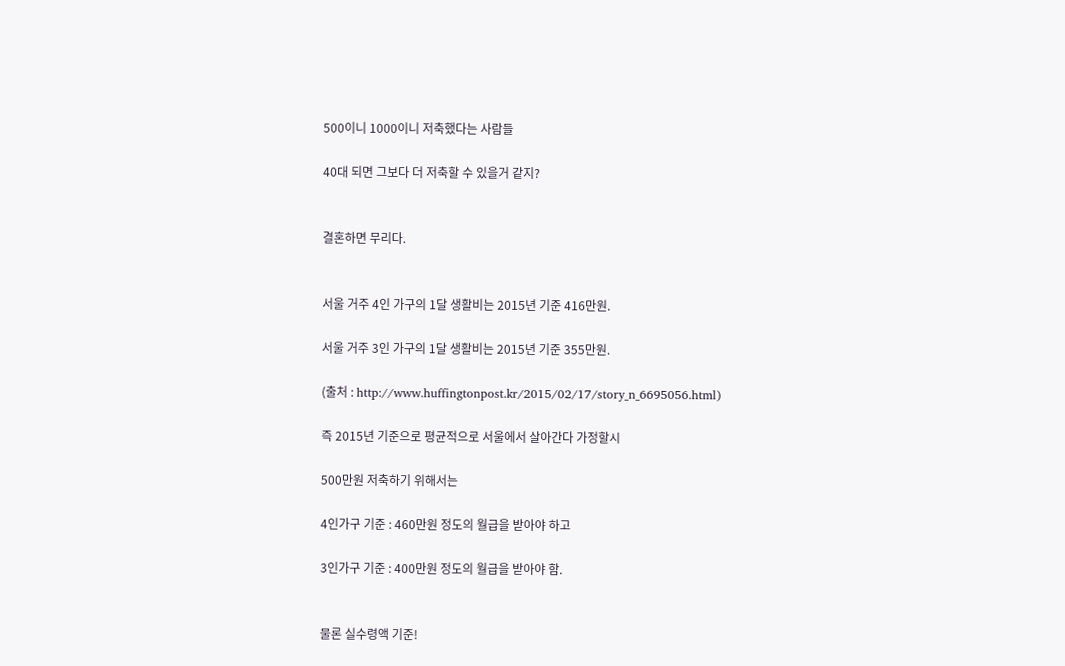500이니 1000이니 저축했다는 사람들

40대 되면 그보다 더 저축할 수 있을거 같지?


결혼하면 무리다.


서울 거주 4인 가구의 1달 생활비는 2015년 기준 416만원.

서울 거주 3인 가구의 1달 생활비는 2015년 기준 355만원.

(출처 : http://www.huffingtonpost.kr/2015/02/17/story_n_6695056.html)

즉 2015년 기준으로 평균적으로 서울에서 살아간다 가정할시

500만원 저축하기 위해서는

4인가구 기준 : 460만원 정도의 월급을 받아야 하고

3인가구 기준 : 400만원 정도의 월급을 받아야 함.


물론 실수령액 기준!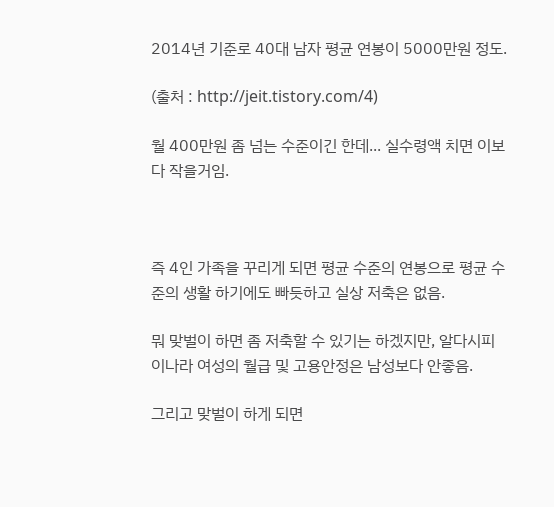2014년 기준로 40대 남자 평균 연봉이 5000만원 정도.

(출처 : http://jeit.tistory.com/4)

월 400만원 좀 넘는 수준이긴 한데... 실수령액 치면 이보다 작을거임.



즉 4인 가족을 꾸리게 되면 평균 수준의 연봉으로 평균 수준의 생활 하기에도 빠듯하고 실상 저축은 없음.

뭐 맞벌이 하면 좀 저축할 수 있기는 하겠지만, 알다시피 이나라 여성의 월급 및 고용안정은 남성보다 안좋음.

그리고 맞벌이 하게 되면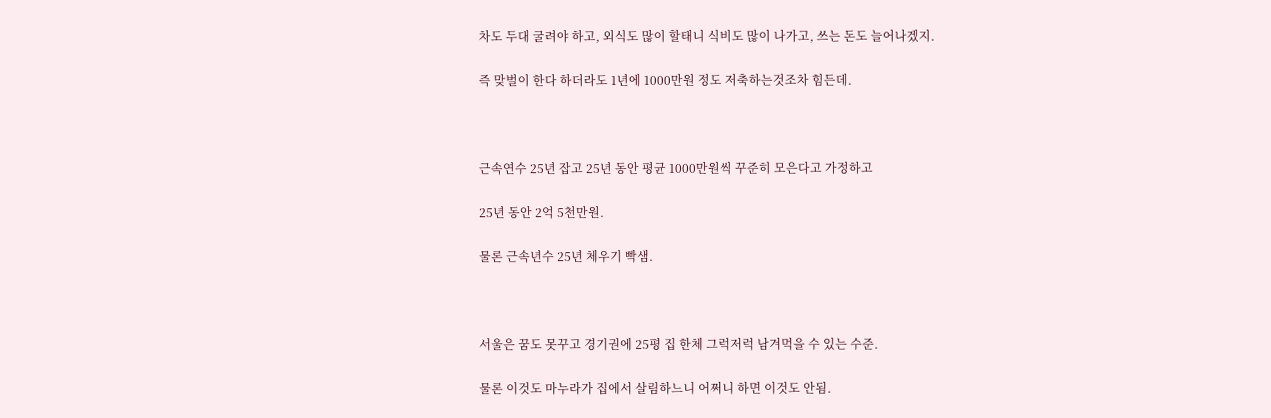차도 두대 굴려야 하고, 외식도 많이 할태니 식비도 많이 나가고, 쓰는 돈도 늘어나겠지.

즉 맞벌이 한다 하더라도 1년에 1000만원 정도 저축하는것조차 힘든데.



근속연수 25년 잡고 25년 동안 평균 1000만원씩 꾸준히 모은다고 가정하고

25년 동안 2억 5천만원.

물론 근속년수 25년 체우기 빡샘.



서울은 꿈도 못꾸고 경기권에 25평 집 한체 그럭저럭 남겨먹을 수 있는 수준.

물론 이것도 마누라가 집에서 살림하느니 어쩌니 하면 이것도 안됨.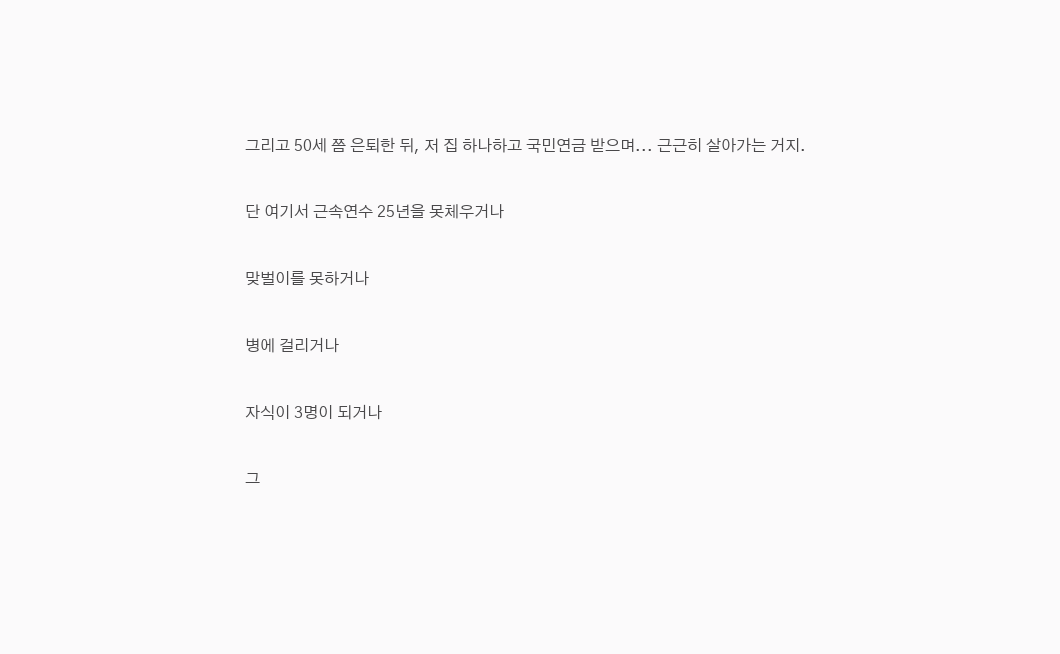그리고 50세 쯤 은퇴한 뒤, 저 집 하나하고 국민연금 받으며... 근근히 살아가는 거지.

단 여기서 근속연수 25년을 못체우거나

맞벌이를 못하거나

병에 걸리거나

자식이 3명이 되거나

그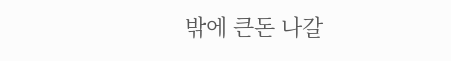밖에 큰돈 나갈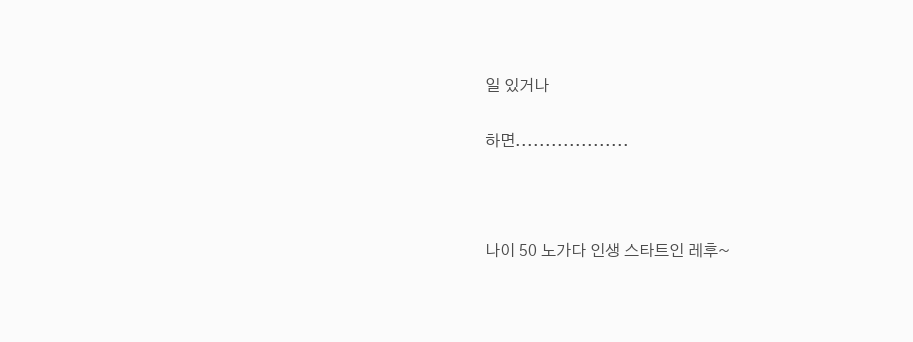일 있거나

하면...................



나이 50 노가다 인생 스타트인 레후~